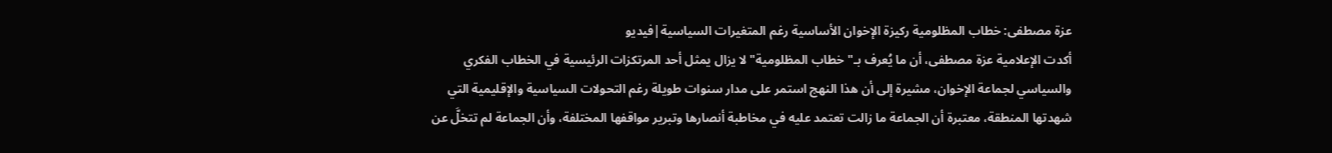عزة مصطفى: خطاب المظلومية ركيزة الإخوان الأساسية رغم المتغيرات السياسية|فيديو
أكدت الإعلامية عزة مصطفى، أن ما يُعرف بـ"خطاب المظلومية" لا يزال يمثل أحد المرتكزات الرئيسية في الخطاب الفكري والسياسي لجماعة الإخوان، مشيرة إلى أن هذا النهج استمر على مدار سنوات طويلة رغم التحولات السياسية والإقليمية التي شهدتها المنطقة، معتبرة أن الجماعة ما زالت تعتمد عليه في مخاطبة أنصارها وتبرير مواقفها المختلفة، وأن الجماعة لم تتخلَّ عن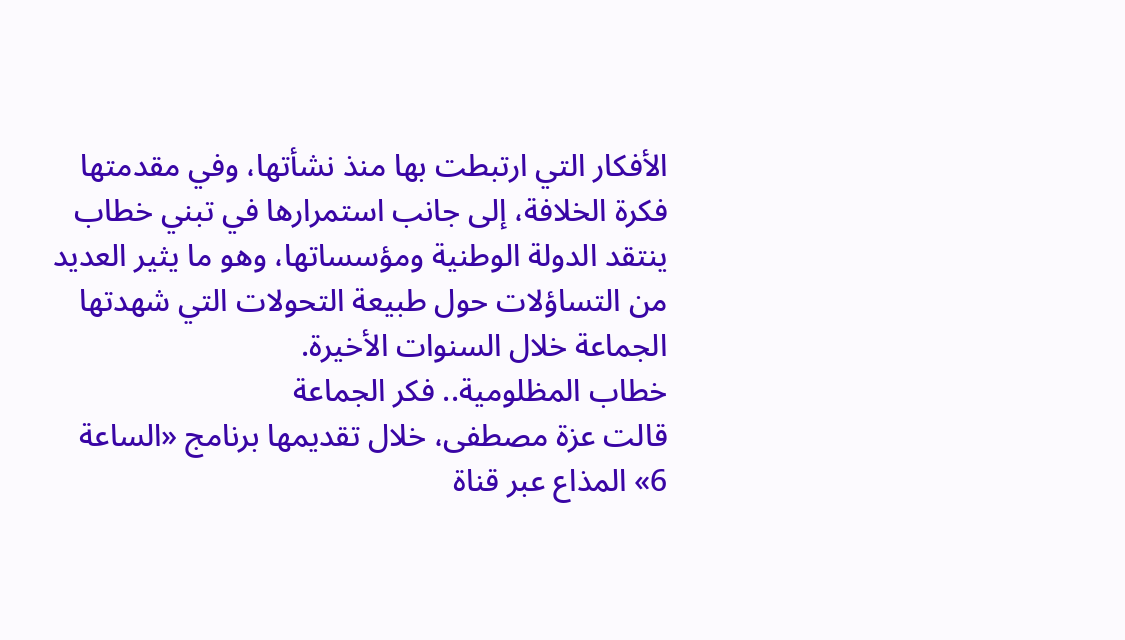الأفكار التي ارتبطت بها منذ نشأتها، وفي مقدمتها فكرة الخلافة، إلى جانب استمرارها في تبني خطاب ينتقد الدولة الوطنية ومؤسساتها، وهو ما يثير العديد من التساؤلات حول طبيعة التحولات التي شهدتها الجماعة خلال السنوات الأخيرة.
خطاب المظلومية.. فكر الجماعة
قالت عزة مصطفى، خلال تقديمها برنامج «الساعة 6» المذاع عبر قناة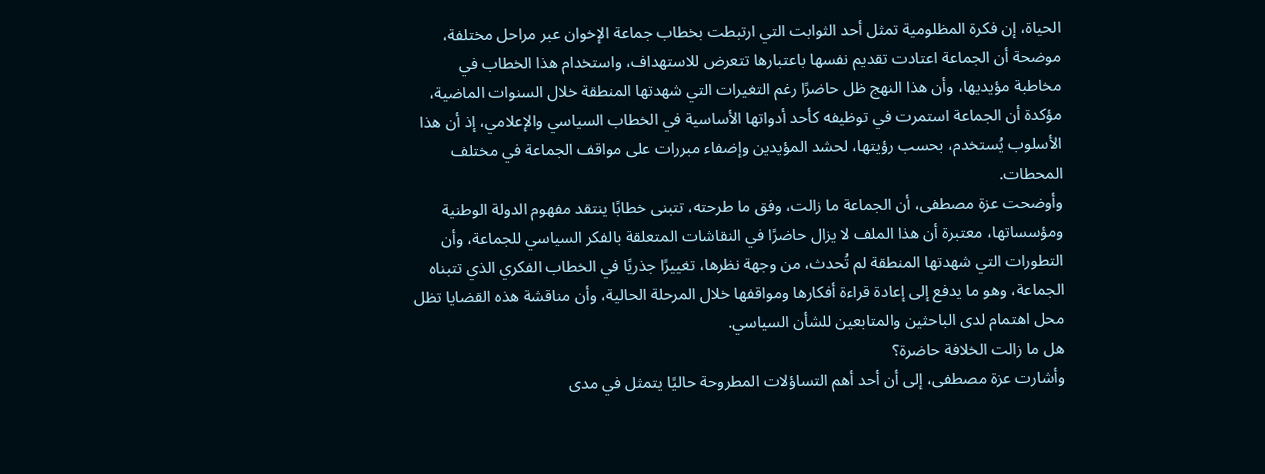الحياة، إن فكرة المظلومية تمثل أحد الثوابت التي ارتبطت بخطاب جماعة الإخوان عبر مراحل مختلفة، موضحة أن الجماعة اعتادت تقديم نفسها باعتبارها تتعرض للاستهداف، واستخدام هذا الخطاب في مخاطبة مؤيديها، وأن هذا النهج ظل حاضرًا رغم التغيرات التي شهدتها المنطقة خلال السنوات الماضية، مؤكدة أن الجماعة استمرت في توظيفه كأحد أدواتها الأساسية في الخطاب السياسي والإعلامي، إذ أن هذا الأسلوب يُستخدم، بحسب رؤيتها، لحشد المؤيدين وإضفاء مبررات على مواقف الجماعة في مختلف المحطات.
وأوضحت عزة مصطفى، أن الجماعة ما زالت، وفق ما طرحته، تتبنى خطابًا ينتقد مفهوم الدولة الوطنية ومؤسساتها، معتبرة أن هذا الملف لا يزال حاضرًا في النقاشات المتعلقة بالفكر السياسي للجماعة، وأن التطورات التي شهدتها المنطقة لم تُحدث، من وجهة نظرها، تغييرًا جذريًا في الخطاب الفكري الذي تتبناه الجماعة، وهو ما يدفع إلى إعادة قراءة أفكارها ومواقفها خلال المرحلة الحالية، وأن مناقشة هذه القضايا تظل محل اهتمام لدى الباحثين والمتابعين للشأن السياسي.
هل ما زالت الخلافة حاضرة؟
وأشارت عزة مصطفى، إلى أن أحد أهم التساؤلات المطروحة حاليًا يتمثل في مدى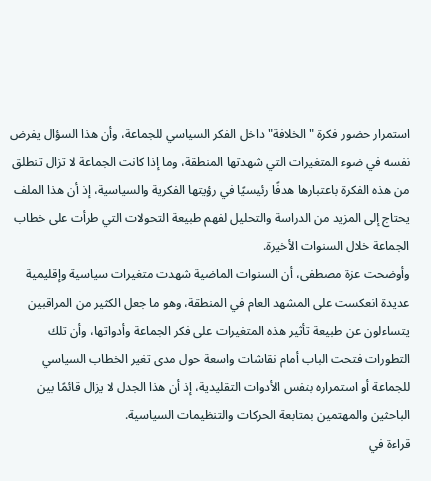استمرار حضور فكرة "الخلافة" داخل الفكر السياسي للجماعة، وأن هذا السؤال يفرض نفسه في ضوء المتغيرات التي شهدتها المنطقة، وما إذا كانت الجماعة لا تزال تنطلق من هذه الفكرة باعتبارها هدفًا رئيسيًا في رؤيتها الفكرية والسياسية، إذ أن هذا الملف يحتاج إلى المزيد من الدراسة والتحليل لفهم طبيعة التحولات التي طرأت على خطاب الجماعة خلال السنوات الأخيرة.
وأوضحت عزة مصطفى، أن السنوات الماضية شهدت متغيرات سياسية وإقليمية عديدة انعكست على المشهد العام في المنطقة، وهو ما جعل الكثير من المراقبين يتساءلون عن طبيعة تأثير هذه المتغيرات على فكر الجماعة وأدواتها، وأن تلك التطورات فتحت الباب أمام نقاشات واسعة حول مدى تغير الخطاب السياسي للجماعة أو استمراره بنفس الأدوات التقليدية، إذ أن هذا الجدل لا يزال قائمًا بين الباحثين والمهتمين بمتابعة الحركات والتنظيمات السياسية.
قراءة في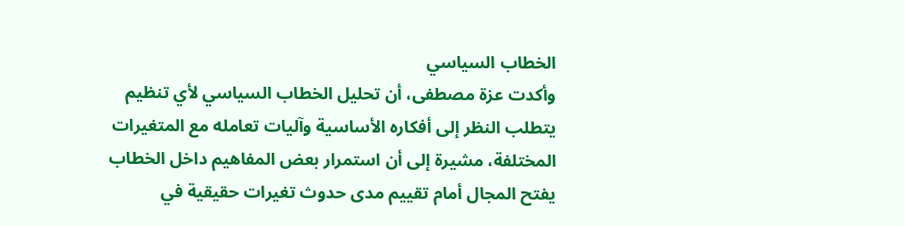الخطاب السياسي
وأكدت عزة مصطفى، أن تحليل الخطاب السياسي لأي تنظيم يتطلب النظر إلى أفكاره الأساسية وآليات تعامله مع المتغيرات المختلفة، مشيرة إلى أن استمرار بعض المفاهيم داخل الخطاب يفتح المجال أمام تقييم مدى حدوث تغيرات حقيقية في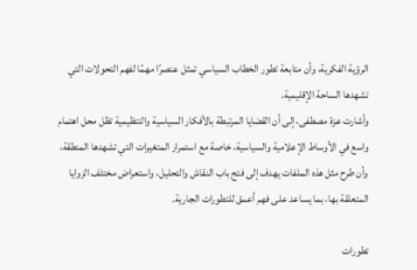الرؤية الفكرية، وأن متابعة تطور الخطاب السياسي تمثل عنصرًا مهمًا لفهم التحولات التي تشهدها الساحة الإقليمية.
وأشارت عزة مصطفى، إلى أن القضايا المرتبطة بالأفكار السياسية والتنظيمية تظل محل اهتمام واسع في الأوساط الإعلامية والسياسية، خاصة مع استمرار المتغيرات التي تشهدها المنطقة، وأن طرح مثل هذه الملفات يهدف إلى فتح باب النقاش والتحليل، واستعراض مختلف الزوايا المتعلقة بها، بما يساعد على فهم أعمق للتطورات الجارية.

تطورات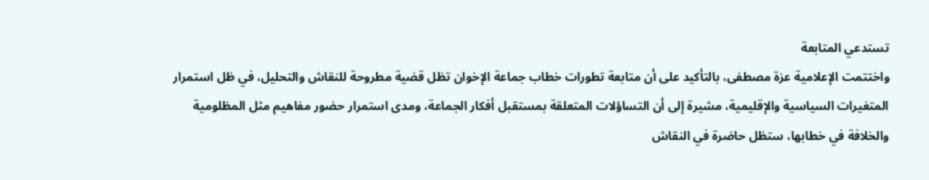تستدعي المتابعة
واختتمت الإعلامية عزة مصطفى، بالتأكيد على أن متابعة تطورات خطاب جماعة الإخوان تظل قضية مطروحة للنقاش والتحليل، في ظل استمرار المتغيرات السياسية والإقليمية، مشيرة إلى أن التساؤلات المتعلقة بمستقبل أفكار الجماعة، ومدى استمرار حضور مفاهيم مثل المظلومية والخلافة في خطابها، ستظل حاضرة في النقاش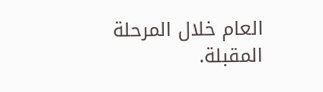العام خلال المرحلة المقبلة.